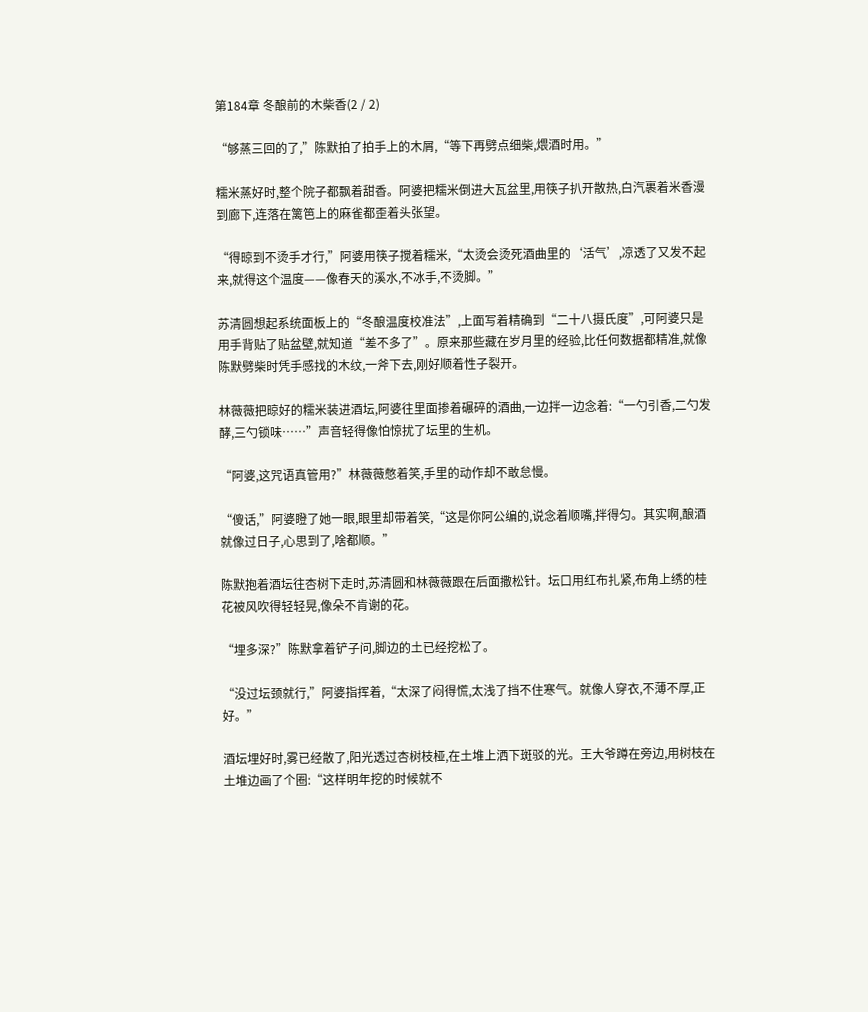第184章 冬酿前的木柴香(2 / 2)

“够蒸三回的了,”陈默拍了拍手上的木屑,“等下再劈点细柴,煨酒时用。”

糯米蒸好时,整个院子都飘着甜香。阿婆把糯米倒进大瓦盆里,用筷子扒开散热,白汽裹着米香漫到廊下,连落在篱笆上的麻雀都歪着头张望。

“得晾到不烫手才行,”阿婆用筷子搅着糯米,“太烫会烫死酒曲里的‘活气’,凉透了又发不起来,就得这个温度——像春天的溪水,不冰手,不烫脚。”

苏清圆想起系统面板上的“冬酿温度校准法”,上面写着精确到“二十八摄氏度”,可阿婆只是用手背贴了贴盆壁,就知道“差不多了”。原来那些藏在岁月里的经验,比任何数据都精准,就像陈默劈柴时凭手感找的木纹,一斧下去,刚好顺着性子裂开。

林薇薇把晾好的糯米装进酒坛,阿婆往里面掺着碾碎的酒曲,一边拌一边念着:“一勺引香,二勺发酵,三勺锁味……”声音轻得像怕惊扰了坛里的生机。

“阿婆,这咒语真管用?”林薇薇憋着笑,手里的动作却不敢怠慢。

“傻话,”阿婆瞪了她一眼,眼里却带着笑,“这是你阿公编的,说念着顺嘴,拌得匀。其实啊,酿酒就像过日子,心思到了,啥都顺。”

陈默抱着酒坛往杏树下走时,苏清圆和林薇薇跟在后面撒松针。坛口用红布扎紧,布角上绣的桂花被风吹得轻轻晃,像朵不肯谢的花。

“埋多深?”陈默拿着铲子问,脚边的土已经挖松了。

“没过坛颈就行,”阿婆指挥着,“太深了闷得慌,太浅了挡不住寒气。就像人穿衣,不薄不厚,正好。”

酒坛埋好时,雾已经散了,阳光透过杏树枝桠,在土堆上洒下斑驳的光。王大爷蹲在旁边,用树枝在土堆边画了个圈:“这样明年挖的时候就不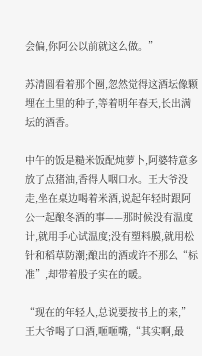会偏,你阿公以前就这么做。”

苏清圆看着那个圈,忽然觉得这酒坛像颗埋在土里的种子,等着明年春天,长出满坛的酒香。

中午的饭是糙米饭配炖萝卜,阿婆特意多放了点猪油,香得人咽口水。王大爷没走,坐在桌边喝着米酒,说起年轻时跟阿公一起酿冬酒的事——那时候没有温度计,就用手心试温度;没有塑料膜,就用松针和稻草防潮;酿出的酒或许不那么“标准”,却带着股子实在的暖。

“现在的年轻人,总说要按书上的来,”王大爷喝了口酒,咂咂嘴,“其实啊,最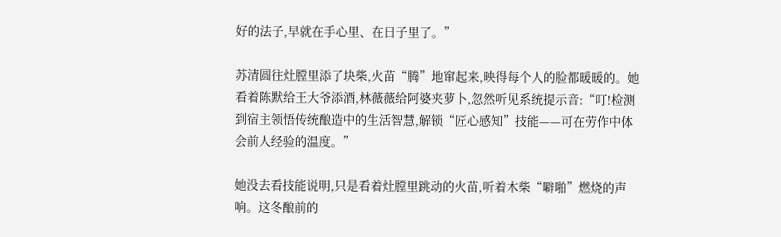好的法子,早就在手心里、在日子里了。”

苏清圆往灶膛里添了块柴,火苗“腾”地窜起来,映得每个人的脸都暖暖的。她看着陈默给王大爷添酒,林薇薇给阿婆夹萝卜,忽然听见系统提示音:“叮!检测到宿主领悟传统酿造中的生活智慧,解锁“匠心感知”技能——可在劳作中体会前人经验的温度。”

她没去看技能说明,只是看着灶膛里跳动的火苗,听着木柴“噼啪”燃烧的声响。这冬酿前的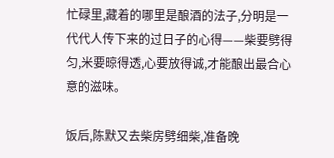忙碌里,藏着的哪里是酿酒的法子,分明是一代代人传下来的过日子的心得——柴要劈得匀,米要晾得透,心要放得诚,才能酿出最合心意的滋味。

饭后,陈默又去柴房劈细柴,准备晚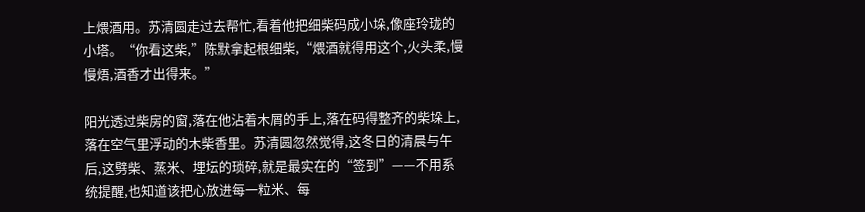上煨酒用。苏清圆走过去帮忙,看着他把细柴码成小垛,像座玲珑的小塔。“你看这柴,”陈默拿起根细柴,“煨酒就得用这个,火头柔,慢慢焐,酒香才出得来。”

阳光透过柴房的窗,落在他沾着木屑的手上,落在码得整齐的柴垛上,落在空气里浮动的木柴香里。苏清圆忽然觉得,这冬日的清晨与午后,这劈柴、蒸米、埋坛的琐碎,就是最实在的“签到”——不用系统提醒,也知道该把心放进每一粒米、每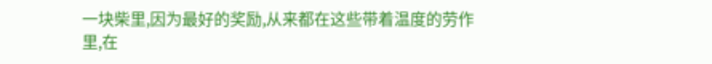一块柴里,因为最好的奖励,从来都在这些带着温度的劳作里,在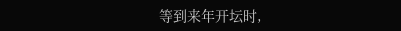等到来年开坛时,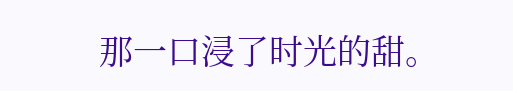那一口浸了时光的甜。